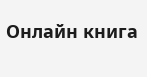Онлайн книга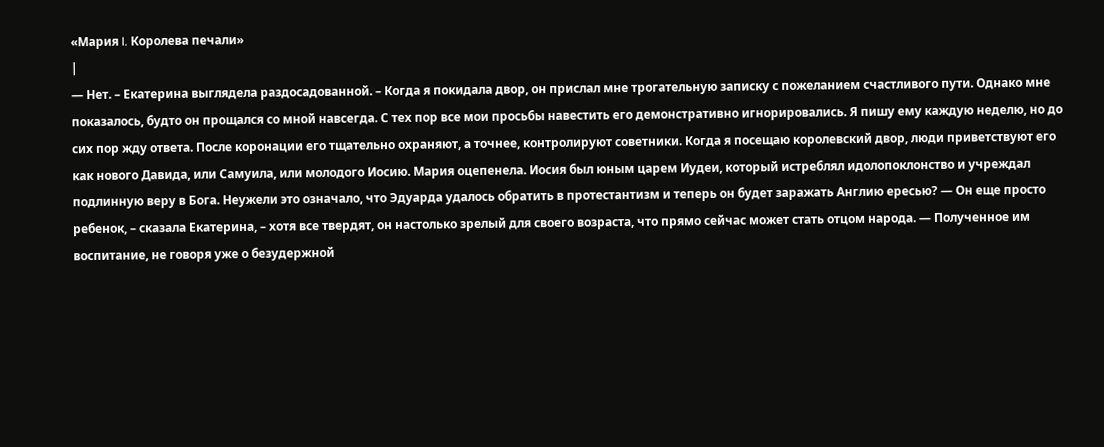«Мария I. Королева печали»
|
— Нет. – Екатерина выглядела раздосадованной. – Когда я покидала двор, он прислал мне трогательную записку с пожеланием счастливого пути. Однако мне показалось, будто он прощался со мной навсегда. С тех пор все мои просьбы навестить его демонстративно игнорировались. Я пишу ему каждую неделю, но до сих пор жду ответа. После коронации его тщательно охраняют, а точнее, контролируют советники. Когда я посещаю королевский двор, люди приветствуют его как нового Давида, или Самуила, или молодого Иосию. Мария оцепенела. Иосия был юным царем Иудеи, который истреблял идолопоклонство и учреждал подлинную веру в Бога. Неужели это означало, что Эдуарда удалось обратить в протестантизм и теперь он будет заражать Англию ересью? — Он еще просто ребенок, – сказала Екатерина, – хотя все твердят, он настолько зрелый для своего возраста, что прямо сейчас может стать отцом народа. — Полученное им воспитание, не говоря уже о безудержной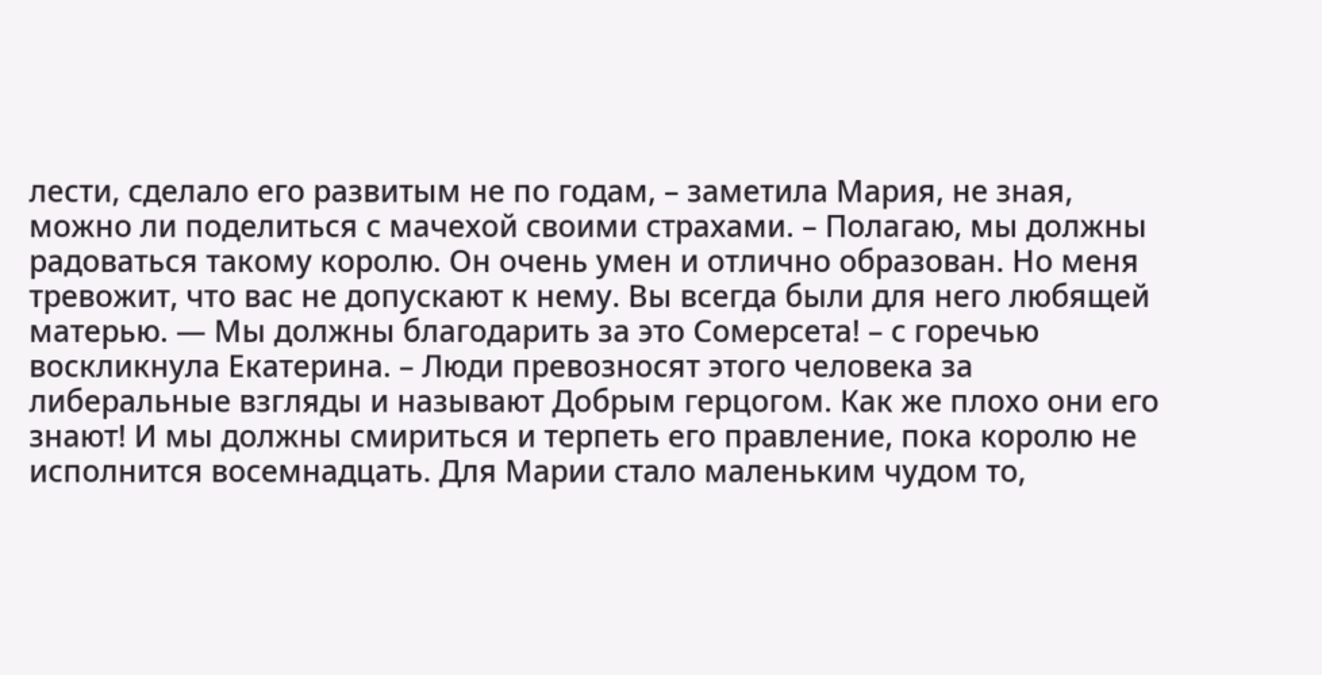лести, сделало его развитым не по годам, – заметила Мария, не зная, можно ли поделиться с мачехой своими страхами. – Полагаю, мы должны радоваться такому королю. Он очень умен и отлично образован. Но меня тревожит, что вас не допускают к нему. Вы всегда были для него любящей матерью. — Мы должны благодарить за это Сомерсета! – с горечью воскликнула Екатерина. – Люди превозносят этого человека за либеральные взгляды и называют Добрым герцогом. Как же плохо они его знают! И мы должны смириться и терпеть его правление, пока королю не исполнится восемнадцать. Для Марии стало маленьким чудом то,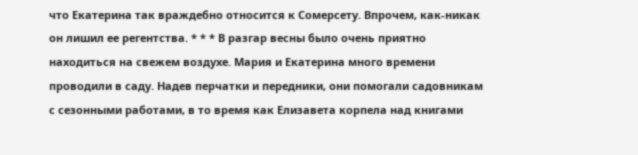что Екатерина так враждебно относится к Сомерсету. Впрочем, как-никак он лишил ее регентства. * * * В разгар весны было очень приятно находиться на свежем воздухе. Мария и Екатерина много времени проводили в саду. Надев перчатки и передники, они помогали садовникам с сезонными работами, в то время как Елизавета корпела над книгами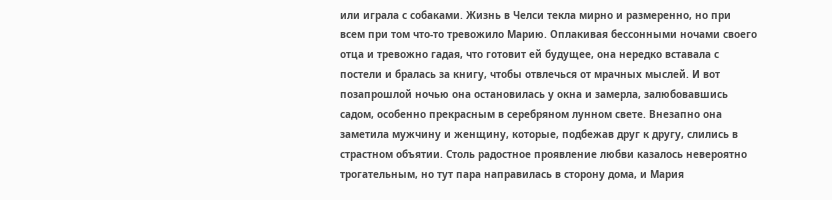или играла с собаками. Жизнь в Челси текла мирно и размеренно, но при всем при том что-то тревожило Марию. Оплакивая бессонными ночами своего отца и тревожно гадая, что готовит ей будущее, она нередко вставала с постели и бралась за книгу, чтобы отвлечься от мрачных мыслей. И вот позапрошлой ночью она остановилась у окна и замерла, залюбовавшись садом, особенно прекрасным в серебряном лунном свете. Внезапно она заметила мужчину и женщину, которые, подбежав друг к другу, слились в страстном объятии. Столь радостное проявление любви казалось невероятно трогательным, но тут пара направилась в сторону дома, и Мария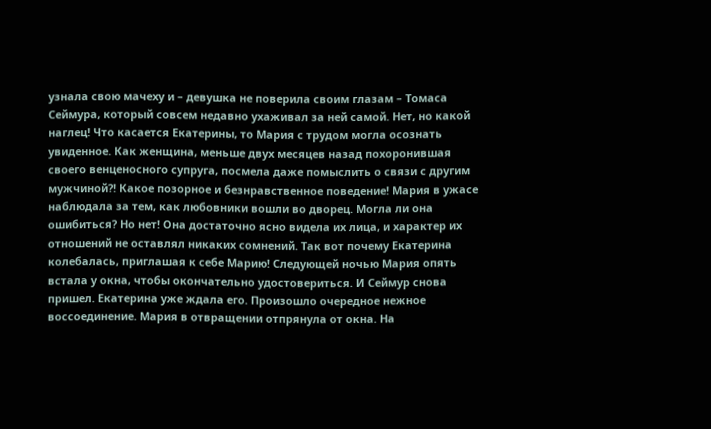узнала свою мачеху и – девушка не поверила своим глазам – Томаса Сеймура, который совсем недавно ухаживал за ней самой. Нет, но какой наглец! Что касается Екатерины, то Мария с трудом могла осознать увиденное. Как женщина, меньше двух месяцев назад похоронившая своего венценосного супруга, посмела даже помыслить о связи с другим мужчиной?! Какое позорное и безнравственное поведение! Мария в ужасе наблюдала за тем, как любовники вошли во дворец. Могла ли она ошибиться? Но нет! Она достаточно ясно видела их лица, и характер их отношений не оставлял никаких сомнений. Так вот почему Екатерина колебалась, приглашая к себе Марию! Следующей ночью Мария опять встала у окна, чтобы окончательно удостовериться. И Сеймур снова пришел. Екатерина уже ждала его. Произошло очередное нежное воссоединение. Мария в отвращении отпрянула от окна. На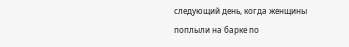следующий день, когда женщины поплыли на барке по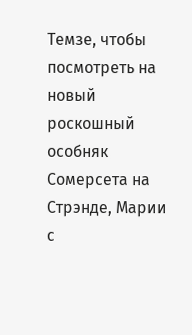Темзе, чтобы посмотреть на новый роскошный особняк Сомерсета на Стрэнде, Марии с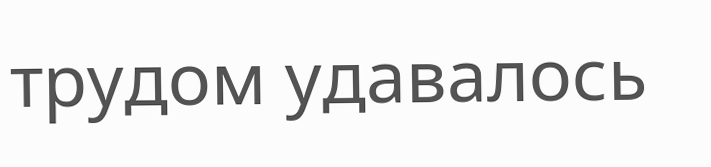трудом удавалось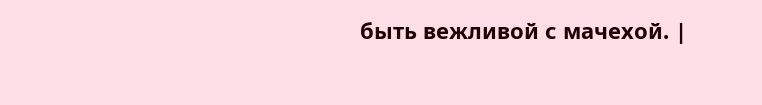быть вежливой с мачехой. |